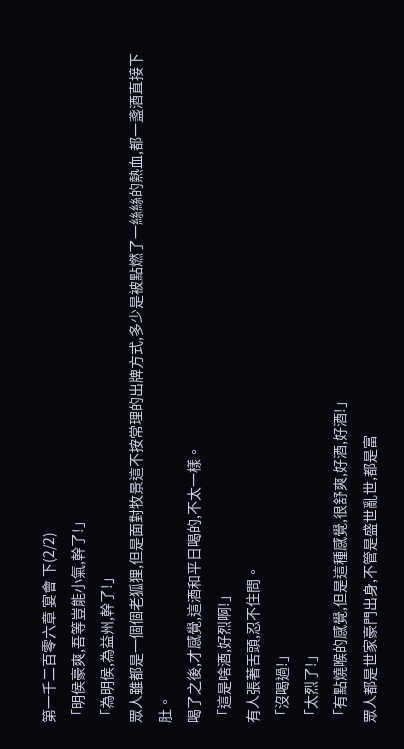第一千二百零六章 宴會 下(2/2)
「明侯豪爽,吾等豈能小氣,幹了!」
「為明侯,為益州,幹了!」
眾人雖都是一個個老狐狸,但是面對牧景這不按常理的出牌方式,多少是被點燃了一絲絲的熱血,都一盞酒直接下肚。
喝了之後,才感覺,這酒和平日喝的,不太一樣。
「這是啥酒,好烈啊!」
有人張著舌頭,忍不住問。
「沒喝過!」
「太烈了!」
「有點燒喉的感覺,但是這種感覺,很舒爽,好酒,好酒!」
眾人都是世家豪門出身,不管是盛世亂世,都是富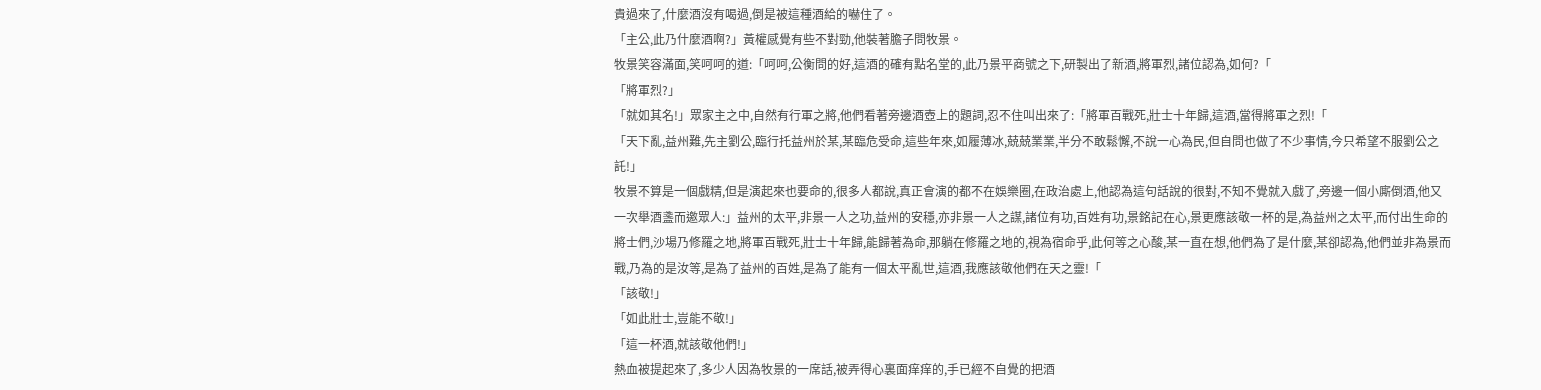貴過來了,什麼酒沒有喝過,倒是被這種酒給的嚇住了。
「主公,此乃什麼酒啊?」黃權感覺有些不對勁,他裝著膽子問牧景。
牧景笑容滿面,笑呵呵的道:「呵呵,公衡問的好,這酒的確有點名堂的,此乃景平商號之下,研製出了新酒,將軍烈,諸位認為,如何?「
「將軍烈?」
「就如其名!」眾家主之中,自然有行軍之將,他們看著旁邊酒壺上的題詞,忍不住叫出來了:「將軍百戰死,壯士十年歸,這酒,當得將軍之烈!「
「天下亂,益州難,先主劉公,臨行托益州於某,某臨危受命,這些年來,如履薄冰,兢兢業業,半分不敢鬆懈,不說一心為民,但自問也做了不少事情,今只希望不服劉公之託!」
牧景不算是一個戲精,但是演起來也要命的,很多人都說,真正會演的都不在娛樂圈,在政治處上,他認為這句話說的很對,不知不覺就入戲了,旁邊一個小廝倒酒,他又一次舉酒盞而邀眾人:」益州的太平,非景一人之功,益州的安穩,亦非景一人之謀,諸位有功,百姓有功,景銘記在心,景更應該敬一杯的是,為益州之太平,而付出生命的將士們,沙場乃修羅之地,將軍百戰死,壯士十年歸,能歸著為命,那躺在修羅之地的,視為宿命乎,此何等之心酸,某一直在想,他們為了是什麼,某卻認為,他們並非為景而戰,乃為的是汝等,是為了益州的百姓,是為了能有一個太平亂世,這酒,我應該敬他們在天之靈!「
「該敬!」
「如此壯士,豈能不敬!」
「這一杯酒,就該敬他們!」
熱血被提起來了,多少人因為牧景的一席話,被弄得心裏面痒痒的,手已經不自覺的把酒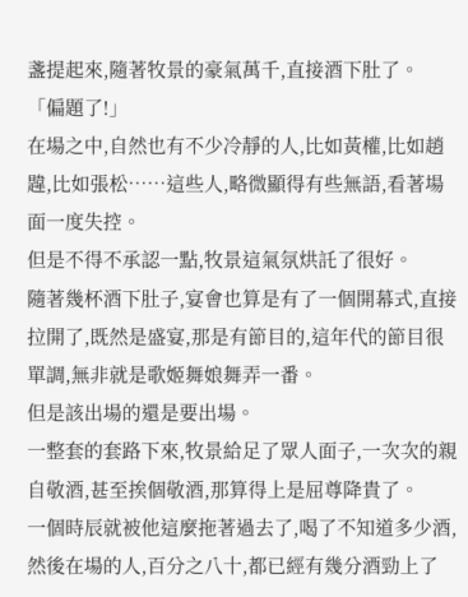盞提起來,隨著牧景的豪氣萬千,直接酒下肚了。
「偏題了!」
在場之中,自然也有不少冷靜的人,比如黃權,比如趙韙,比如張松……這些人,略微顯得有些無語,看著場面一度失控。
但是不得不承認一點,牧景這氣氛烘託了很好。
隨著幾杯酒下肚子,宴會也算是有了一個開幕式,直接拉開了,既然是盛宴,那是有節目的,這年代的節目很單調,無非就是歌姬舞娘舞弄一番。
但是該出場的還是要出場。
一整套的套路下來,牧景給足了眾人面子,一次次的親自敬酒,甚至挨個敬酒,那算得上是屈尊降貴了。
一個時辰就被他這麼拖著過去了,喝了不知道多少酒,然後在場的人,百分之八十,都已經有幾分酒勁上了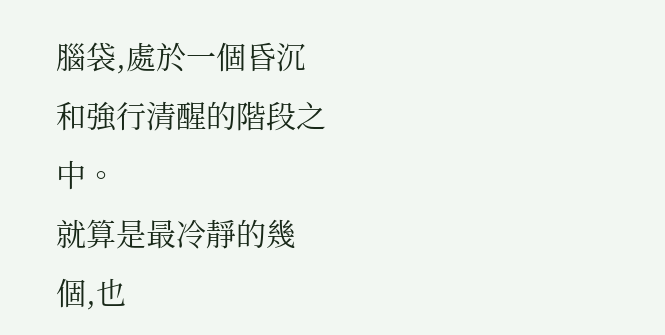腦袋,處於一個昏沉和強行清醒的階段之中。
就算是最冷靜的幾個,也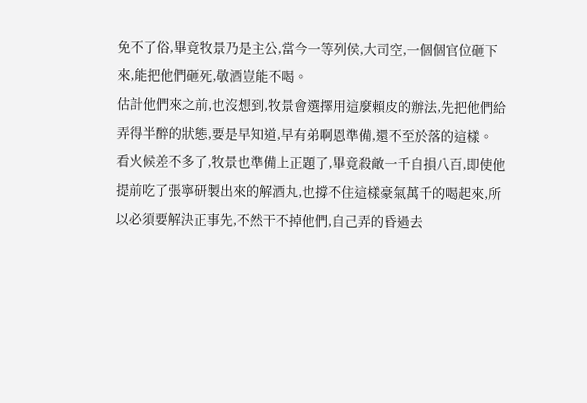免不了俗,畢竟牧景乃是主公,當今一等列侯,大司空,一個個官位砸下來,能把他們砸死,敬酒豈能不喝。
估計他們來之前,也沒想到,牧景會選擇用這麼賴皮的辦法,先把他們給弄得半醉的狀態,要是早知道,早有弟啊恩準備,還不至於落的這樣。
看火候差不多了,牧景也準備上正題了,畢竟殺敵一千自損八百,即使他提前吃了張寧研製出來的解酒丸,也撐不住這樣豪氣萬千的喝起來,所以必須要解決正事先,不然干不掉他們,自己弄的昏過去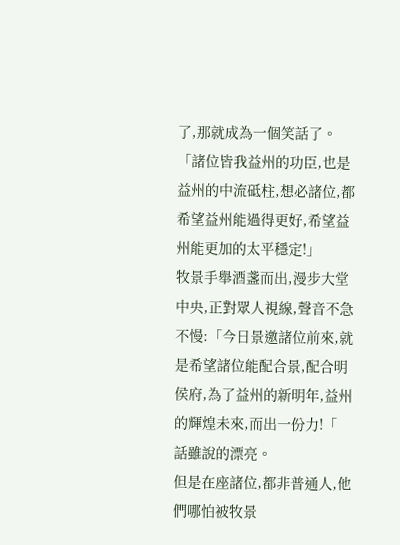了,那就成為一個笑話了。
「諸位皆我益州的功臣,也是益州的中流砥柱,想必諸位,都希望益州能過得更好,希望益州能更加的太平穩定!」
牧景手舉酒盞而出,漫步大堂中央,正對眾人視線,聲音不急不慢:「今日景邀諸位前來,就是希望諸位能配合景,配合明侯府,為了益州的新明年,益州的輝煌未來,而出一份力!「
話雖說的漂亮。
但是在座諸位,都非普通人,他們哪怕被牧景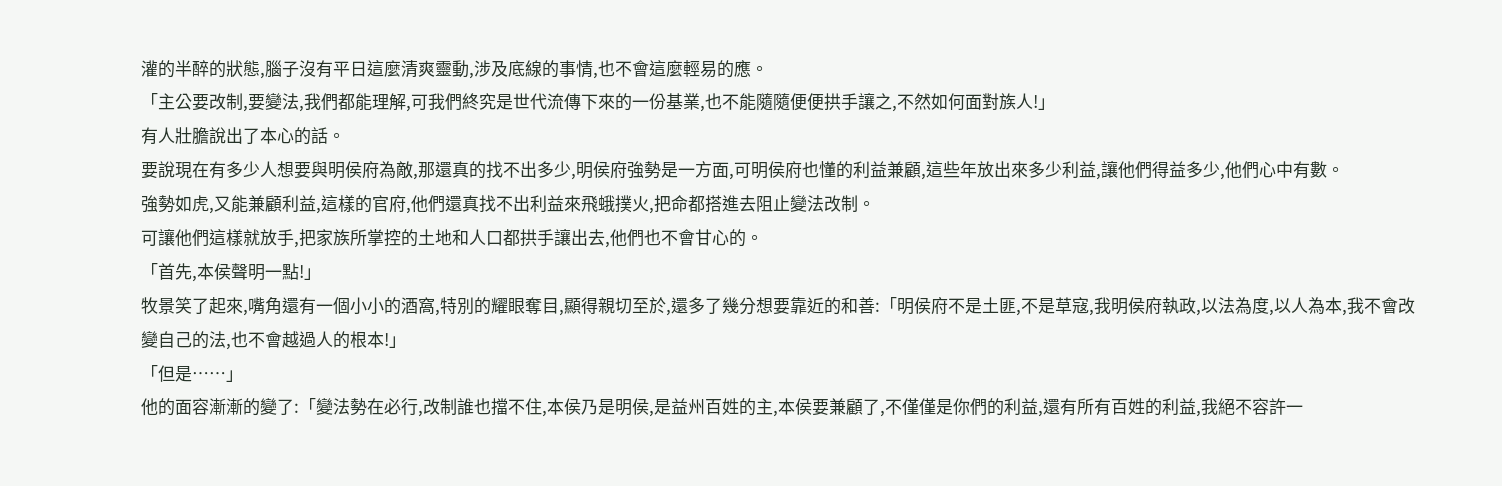灌的半醉的狀態,腦子沒有平日這麼清爽靈動,涉及底線的事情,也不會這麼輕易的應。
「主公要改制,要變法,我們都能理解,可我們終究是世代流傳下來的一份基業,也不能隨隨便便拱手讓之,不然如何面對族人!」
有人壯膽說出了本心的話。
要說現在有多少人想要與明侯府為敵,那還真的找不出多少,明侯府強勢是一方面,可明侯府也懂的利益兼顧,這些年放出來多少利益,讓他們得益多少,他們心中有數。
強勢如虎,又能兼顧利益,這樣的官府,他們還真找不出利益來飛蛾撲火,把命都搭進去阻止變法改制。
可讓他們這樣就放手,把家族所掌控的土地和人口都拱手讓出去,他們也不會甘心的。
「首先,本侯聲明一點!」
牧景笑了起來,嘴角還有一個小小的酒窩,特別的耀眼奪目,顯得親切至於,還多了幾分想要靠近的和善:「明侯府不是土匪,不是草寇,我明侯府執政,以法為度,以人為本,我不會改變自己的法,也不會越過人的根本!」
「但是……」
他的面容漸漸的變了:「變法勢在必行,改制誰也擋不住,本侯乃是明侯,是益州百姓的主,本侯要兼顧了,不僅僅是你們的利益,還有所有百姓的利益,我絕不容許一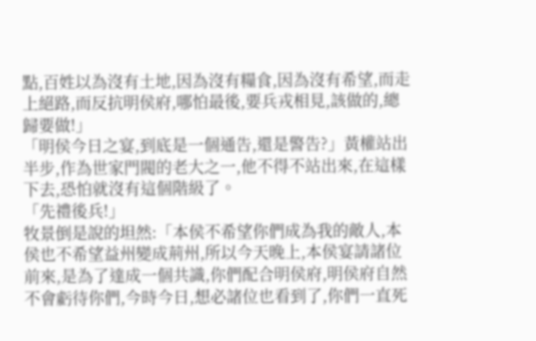點,百姓以為沒有土地,因為沒有糧食,因為沒有希望,而走上絕路,而反抗明侯府,哪怕最後,要兵戎相見,該做的,總歸要做!」
「明侯今日之宴,到底是一個通告,還是警告?」黃權站出半步,作為世家門閥的老大之一,他不得不站出來,在這樣下去,恐怕就沒有這個階級了。
「先禮後兵!」
牧景倒是說的坦然:「本侯不希望你們成為我的敵人,本侯也不希望益州變成荊州,所以今天晚上,本侯宴請諸位前來,是為了達成一個共識,你們配合明侯府,明侯府自然不會虧待你們,今時今日,想必諸位也看到了,你們一直死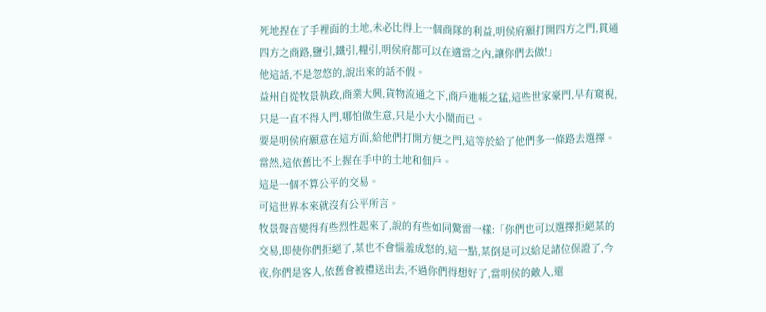死地捏在了手裡面的土地,未必比得上一個商隊的利益,明侯府願打開四方之門,貫通四方之商路,鹽引,鐵引,糧引,明侯府都可以在適當之內,讓你們去做!」
他這話,不是忽悠的,說出來的話不假。
益州自從牧景執政,商業大興,貨物流通之下,商戶進帳之猛,這些世家豪門,早有窺視,只是一直不得入門,哪怕做生意,只是小大小鬧而已。
要是明侯府願意在這方面,給他們打開方便之門,這等於給了他們多一條路去選擇。
當然,這依舊比不上握在手中的土地和佃戶。
這是一個不算公平的交易。
可這世界本來就沒有公平所言。
牧景聲音變得有些烈性起來了,說的有些如同驚雷一樣:「你們也可以選擇拒絕某的交易,即使你們拒絕了,某也不會惱羞成怒的,這一點,某倒是可以給足諸位保證了,今夜,你們是客人,依舊會被禮送出去,不過你們得想好了,當明侯的敵人,還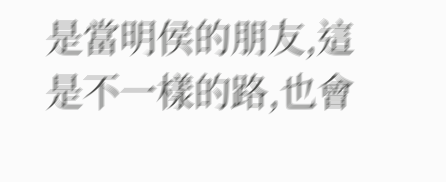是當明侯的朋友,這是不一樣的路,也會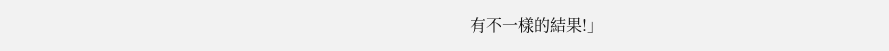有不一樣的結果!」